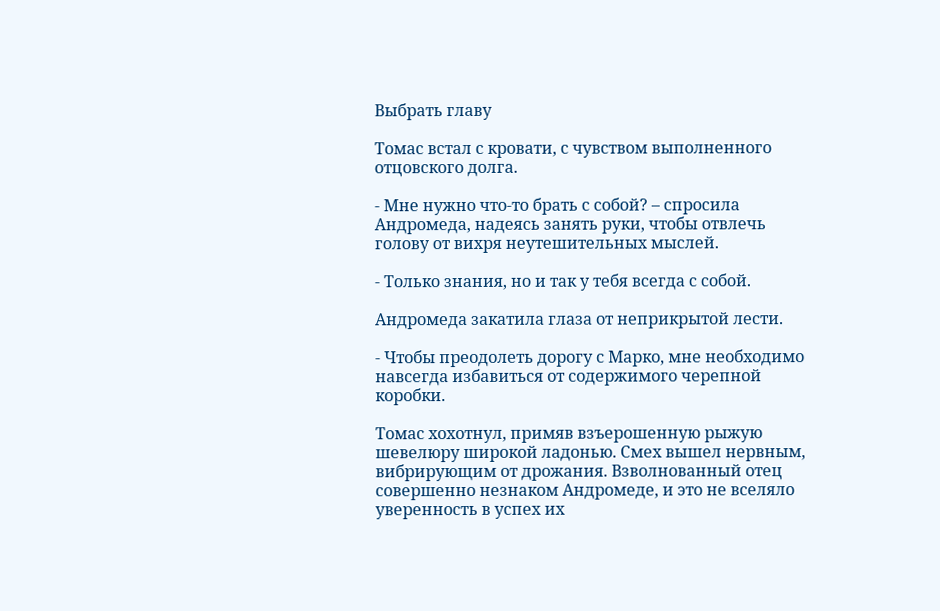Выбрать главу

Томас встал с кровати, с чувством выполненного отцовского долга.

- Мне нужно что-то брать с собой? – спросила Андромеда, надеясь занять руки, чтобы отвлечь голову от вихря неутешительных мыслей.

- Только знания, но и так у тебя всегда с собой.

Андромеда закатила глаза от неприкрытой лести.

- Чтобы преодолеть дорогу с Марко, мне необходимо навсегда избавиться от содержимого черепной коробки.

Томас хохотнул, примяв взъерошенную рыжую шевелюру широкой ладонью. Смех вышел нервным, вибрирующим от дрожания. Взволнованный отец совершенно незнаком Андромеде, и это не вселяло уверенность в успех их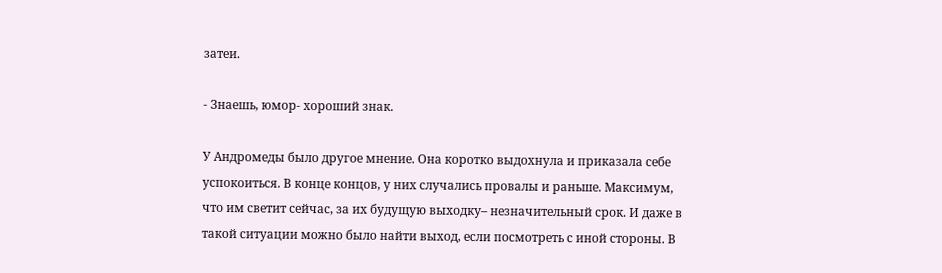затеи.

- Знаешь, юмор- хороший знак.

У Андромеды было другое мнение. Она коротко выдохнула и приказала себе успокоиться. В конце концов, у них случались провалы и раньше. Максимум, что им светит сейчас, за их будущую выходку– незначительный срок. И даже в такой ситуации можно было найти выход, если посмотреть с иной стороны. В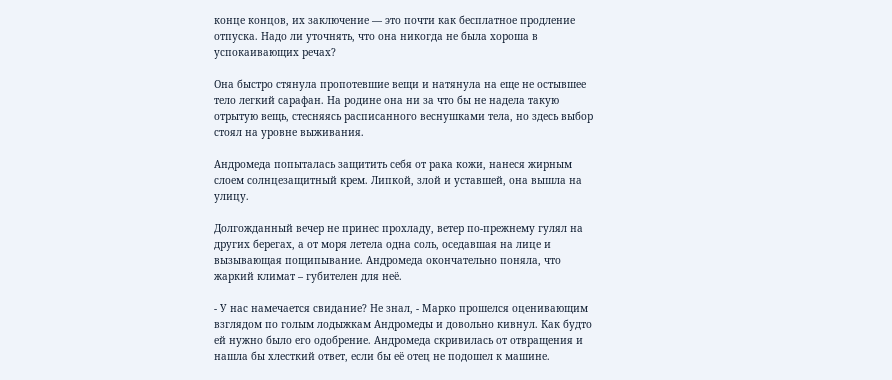конце концов, их заключение — это почти как бесплатное продление отпуска. Надо ли уточнять, что она никогда не была хороша в успокаивающих речах?

Она быстро стянула пропотевшие вещи и натянула на еще не остывшее тело легкий сарафан. На родине она ни за что бы не надела такую отрытую вещь, стесняясь расписанного веснушками тела, но здесь выбор стоял на уровне выживания.

Андромеда попыталась защитить себя от рака кожи, нанеся жирным слоем солнцезащитный крем. Липкой, злой и уставшей, она вышла на улицу.

Долгожданный вечер не принес прохладу, ветер по-прежнему гулял на других берегах, а от моря летела одна соль, оседавшая на лице и вызывающая пощипывание. Андромеда окончательно поняла, что жаркий климат – губителен для неё.

- У нас намечается свидание? Не знал, - Марко прошелся оценивающим взглядом по голым лодыжкам Андромеды и довольно кивнул. Как будто ей нужно было его одобрение. Андромеда скривилась от отвращения и нашла бы хлесткий ответ, если бы её отец не подошел к машине.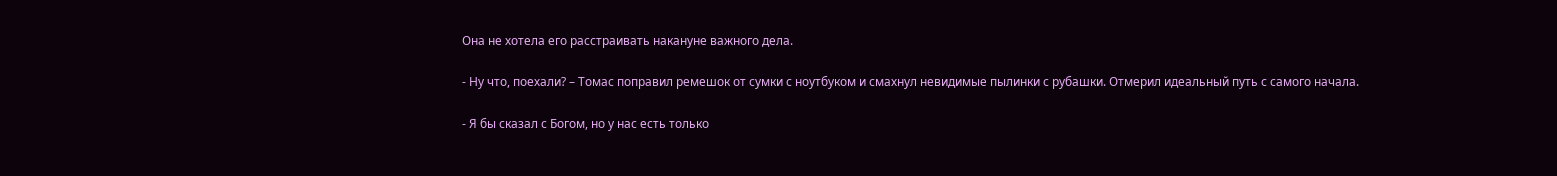Она не хотела его расстраивать накануне важного дела.

- Ну что, поехали? – Томас поправил ремешок от сумки с ноутбуком и смахнул невидимые пылинки с рубашки. Отмерил идеальный путь с самого начала.

- Я бы сказал с Богом, но у нас есть только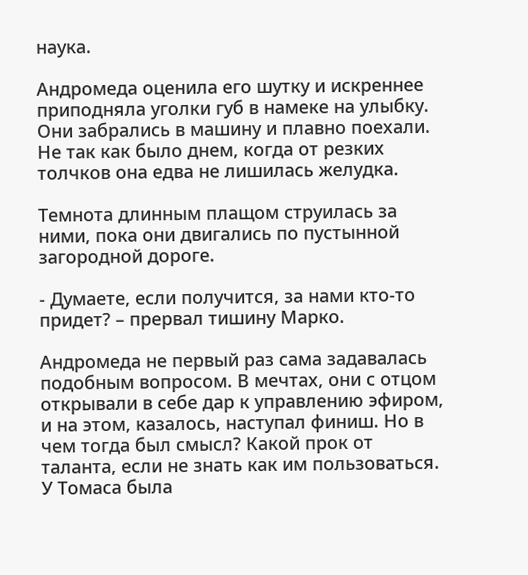наука.

Андромеда оценила его шутку и искреннее приподняла уголки губ в намеке на улыбку. Они забрались в машину и плавно поехали. Не так как было днем, когда от резких толчков она едва не лишилась желудка.

Темнота длинным плащом струилась за ними, пока они двигались по пустынной загородной дороге.

- Думаете, если получится, за нами кто-то придет? – прервал тишину Марко.

Андромеда не первый раз сама задавалась подобным вопросом. В мечтах, они с отцом открывали в себе дар к управлению эфиром, и на этом, казалось, наступал финиш. Но в чем тогда был смысл? Какой прок от таланта, если не знать как им пользоваться. У Томаса была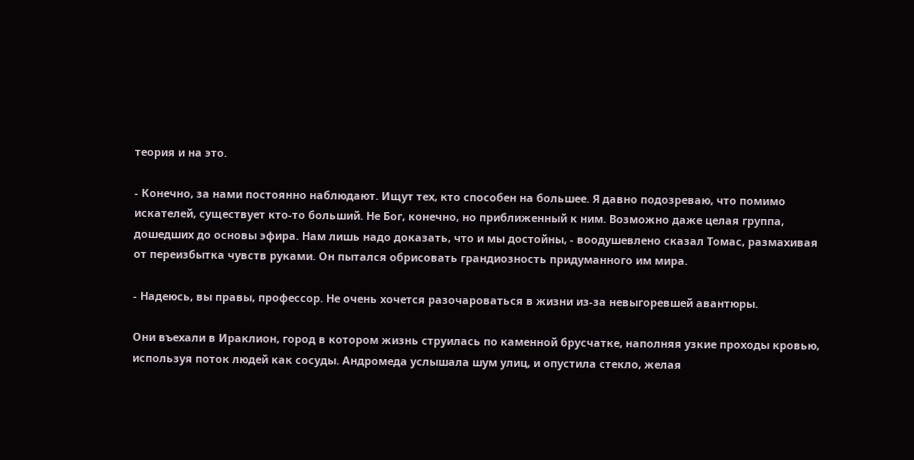теория и на это.

- Конечно, за нами постоянно наблюдают. Ищут тех, кто способен на большее. Я давно подозреваю, что помимо искателей, существует кто-то больший. Не Бог, конечно, но приближенный к ним. Возможно даже целая группа, дошедших до основы эфира. Нам лишь надо доказать, что и мы достойны, - воодушевлено сказал Томас, размахивая от переизбытка чувств руками. Он пытался обрисовать грандиозность придуманного им мира.

- Надеюсь, вы правы, профессор. Не очень хочется разочароваться в жизни из-за невыгоревшей авантюры.

Они въехали в Ираклион, город в котором жизнь струилась по каменной брусчатке, наполняя узкие проходы кровью, используя поток людей как сосуды. Андромеда услышала шум улиц, и опустила стекло, желая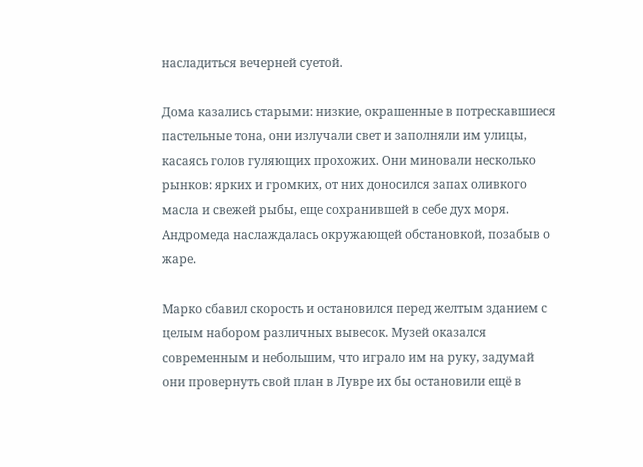насладиться вечерней суетой.

Дома казались старыми: низкие, окрашенные в потрескавшиеся пастельные тона, они излучали свет и заполняли им улицы, касаясь голов гуляющих прохожих. Они миновали несколько рынков: ярких и громких, от них доносился запах оливкого масла и свежей рыбы, еще сохранившей в себе дух моря. Андромеда наслаждалась окружающей обстановкой, позабыв о жаре.

Марко сбавил скорость и остановился перед желтым зданием с целым набором различных вывесок. Музей оказался современным и небольшим, что играло им на руку, задумай они провернуть свой план в Лувре их бы остановили ещё в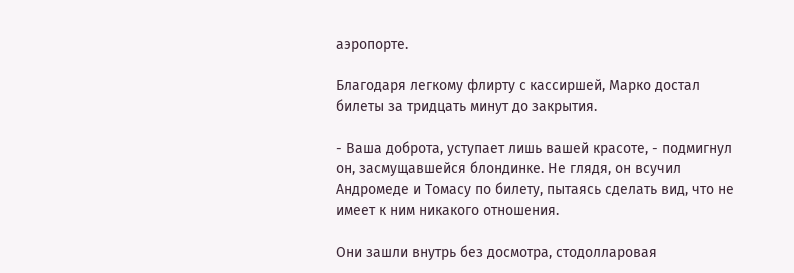аэропорте.

Благодаря легкому флирту с кассиршей, Марко достал билеты за тридцать минут до закрытия.

- Ваша доброта, уступает лишь вашей красоте, - подмигнул он, засмущавшейся блондинке. Не глядя, он всучил Андромеде и Томасу по билету, пытаясь сделать вид, что не имеет к ним никакого отношения.

Они зашли внутрь без досмотра, стодолларовая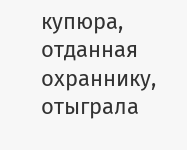купюра, отданная охраннику, отыграла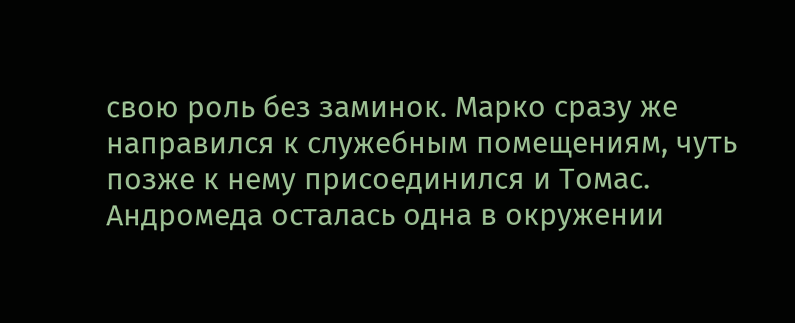свою роль без заминок. Марко сразу же направился к служебным помещениям, чуть позже к нему присоединился и Томас. Андромеда осталась одна в окружении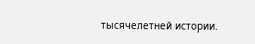тысячелетней истории.